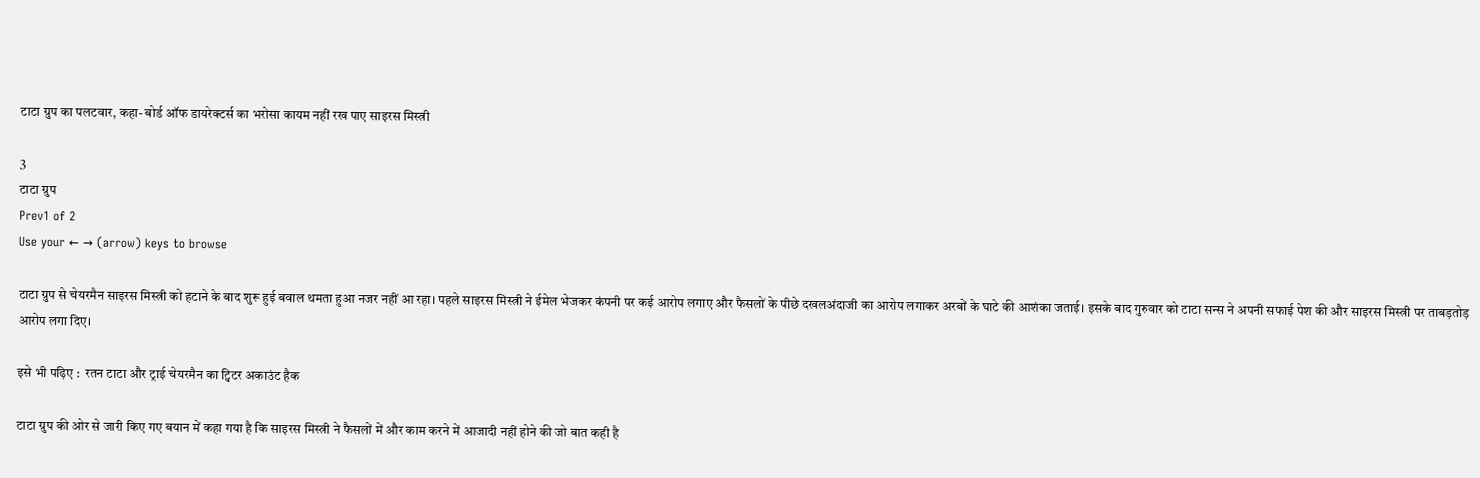टाटा ग्रुप का पलटवार, कहा- बोर्ड ऑफ डायरेक्टर्स का भरोसा कायम नहीं रख पाए साइरस मिस्त्री

3
टाटा ग्रुप
Prev1 of 2
Use your ← → (arrow) keys to browse

टाटा ग्रुप से चेयरमैन साइरस मिस्त्री को हटाने के बाद शुरू हुई बवाल थमता हुआ नजर नहीं आ रहा। पहले साइरस मिस्त्री ने ईमेल भेजकर कंपनी पर कई आरोप लगाए और फैसलों के पीछे दखलअंदाजी का आरोप लगाकर अरबों के घाटे की आशंका जताई। इसके बाद गुरुवार को टाटा सन्स ने अपनी सफाई पेश की और साइरस मिस्त्री पर ताबड़तोड़ आरोप लगा दिए।

इसे भी पढ़िए :  रतन टाटा और ट्राई चेयरमैन का ट्विटर अकाउंट हैक

टाटा ग्रुप की ओर से जारी किए गए बयान में कहा गया है कि साइरस मिस्त्री ने फैसलों में और काम करने में आजादी नहीं होने की जो बात कही है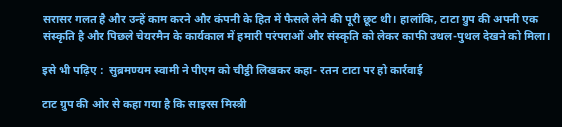सरासर गलत है और उन्हें काम करने और कंपनी के हित में फैसले लेने की पूरी छूट थी। हालांकि, टाटा ग्रुप की अपनी एक संस्कृति है और पिछले चेयरमैन के कार्यकाल में हमारी परंपराओं और संस्कृति को लेकर काफी उथल-पुथल देखने को मिला।

इसे भी पढ़िए :  सुब्रमण्यम स्वामी ने पीएम को चीट्ठी लिखकर कहा- रतन टाटा पर हो कार्रवाई

टाट ग्रुप की ओर से कहा गया है कि साइरस मिस्त्री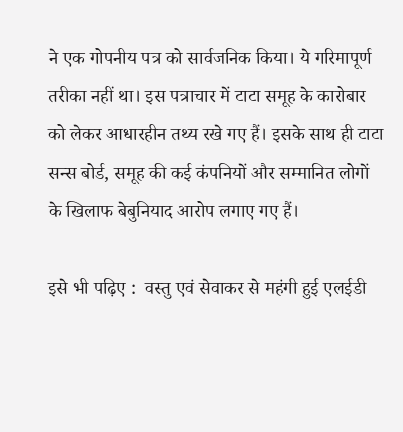ने एक गोपनीय पत्र को सार्वजनिक किया। ये गरिमापूर्ण तरीका नहीं था। इस पत्राचार में टाटा समूह के कारोबार को लेकर आधारहीन तथ्य रखे गए हैं। इसके साथ ही टाटा सन्स बोर्ड, समूह की कई कंपनियों और सम्मानित लोगों के खिलाफ बेबुनियाद आरोप लगाए गए हैं।

इसे भी पढ़िए :  वस्तु एवं सेवाकर से महंगी हुई एलईडी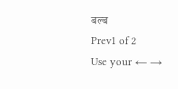बल्ब
Prev1 of 2
Use your ← →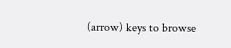(arrow) keys to browse